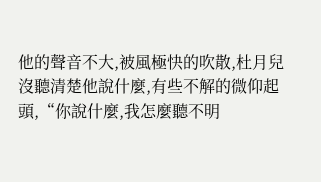他的聲音不大,被風極快的吹散,杜月兒沒聽清楚他說什麼,有些不解的微仰起頭,“你說什麼,我怎麼聽不明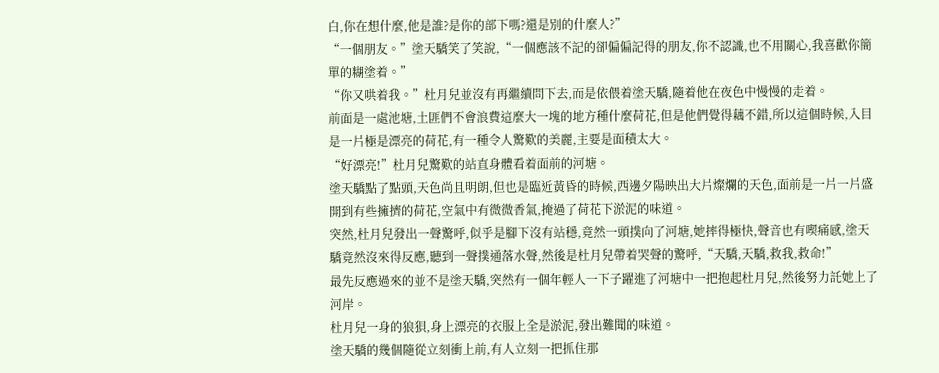白,你在想什麼,他是誰?是你的部下嗎?還是別的什麼人?”
“一個朋友。”塗天驕笑了笑說,“一個應該不記的卻偏偏記得的朋友,你不認識,也不用關心,我喜歡你簡單的糊塗着。”
“你又哄着我。”杜月兒並沒有再繼續問下去,而是依偎着塗天驕,隨着他在夜色中慢慢的走着。
前面是一處池塘,土匪們不會浪費這麼大一塊的地方種什麼荷花,但是他們覺得藕不錯,所以這個時候,入目是一片極是漂亮的荷花,有一種令人驚歎的美麗,主要是面積太大。
“好漂亮!”杜月兒驚歎的站直身體看着面前的河塘。
塗天驕點了點頭,天色尚且明朗,但也是臨近黃昏的時候,西邊夕陽映出大片燦爛的天色,面前是一片一片盛開到有些擁擠的荷花,空氣中有微微香氣,掩過了荷花下淤泥的味道。
突然,杜月兒發出一聲驚呼,似乎是腳下沒有站穩,竟然一頭撲向了河塘,她摔得極快,聲音也有喫痛感,塗天驕竟然沒來得反應,聽到一聲撲通落水聲,然後是杜月兒帶着哭聲的驚呼,“天驕,天驕,救我,救命!”
最先反應過來的並不是塗天驕,突然有一個年輕人一下子躍進了河塘中一把抱起杜月兒,然後努力託她上了河岸。
杜月兒一身的狼狽,身上漂亮的衣服上全是淤泥,發出難聞的味道。
塗天驕的幾個隨從立刻衝上前,有人立刻一把抓住那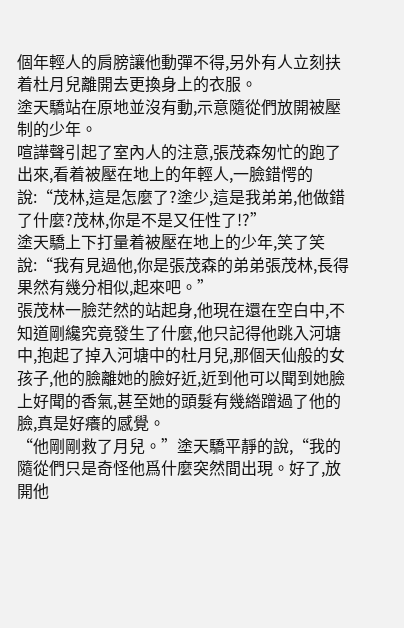個年輕人的肩膀讓他動彈不得,另外有人立刻扶着杜月兒離開去更換身上的衣服。
塗天驕站在原地並沒有動,示意隨從們放開被壓制的少年。
喧譁聲引起了室內人的注意,張茂森匆忙的跑了出來,看着被壓在地上的年輕人,一臉錯愕的說:“茂林,這是怎麼了?塗少,這是我弟弟,他做錯了什麼?茂林,你是不是又任性了!?”
塗天驕上下打量着被壓在地上的少年,笑了笑說:“我有見過他,你是張茂森的弟弟張茂林,長得果然有幾分相似,起來吧。”
張茂林一臉茫然的站起身,他現在還在空白中,不知道剛纔究竟發生了什麼,他只記得他跳入河塘中,抱起了掉入河塘中的杜月兒,那個天仙般的女孩子,他的臉離她的臉好近,近到他可以聞到她臉上好聞的香氣,甚至她的頭髮有幾綹蹭過了他的臉,真是好癢的感覺。
“他剛剛救了月兒。”塗天驕平靜的說,“我的隨從們只是奇怪他爲什麼突然間出現。好了,放開他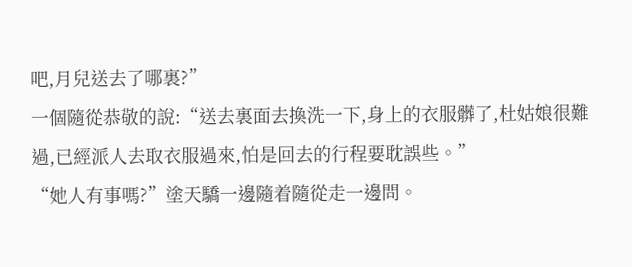吧,月兒送去了哪裏?”
一個隨從恭敬的說:“送去裏面去換洗一下,身上的衣服髒了,杜姑娘很難過,已經派人去取衣服過來,怕是回去的行程要耽誤些。”
“她人有事嗎?”塗天驕一邊隨着隨從走一邊問。